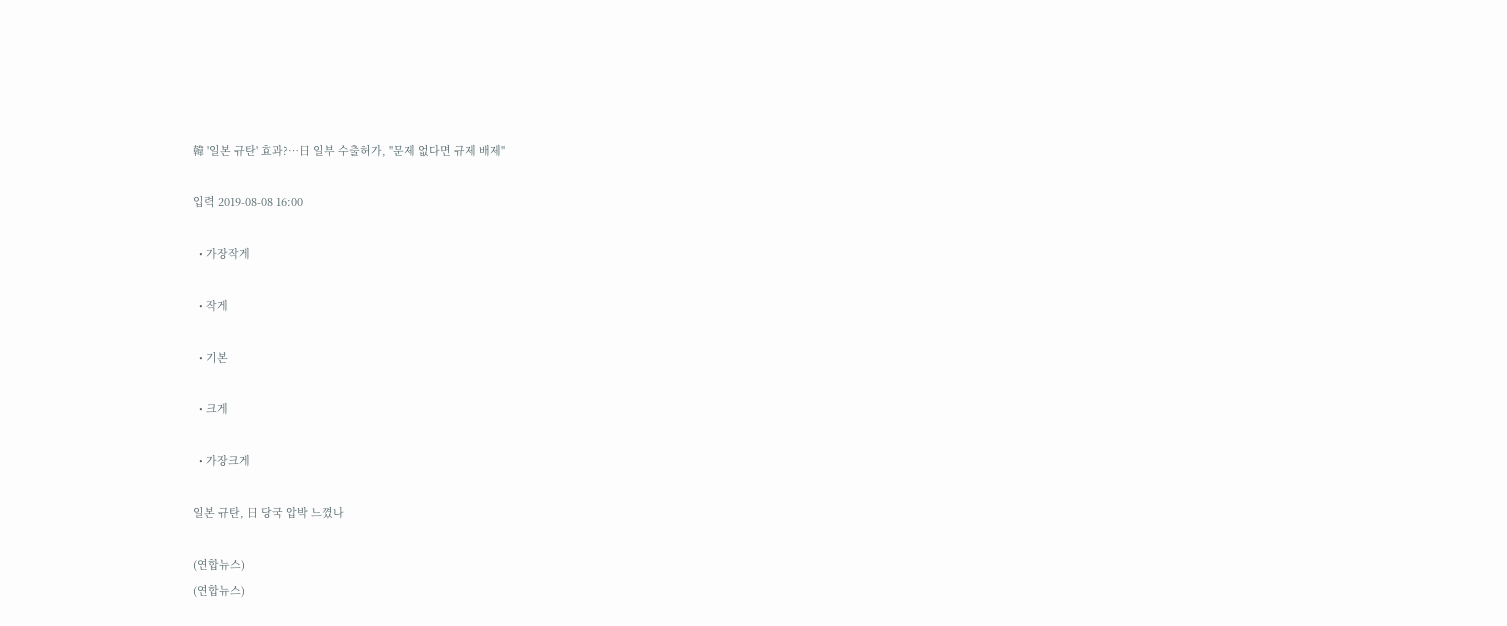韓 '일본 규탄' 효과?…日 일부 수출허가, "문제 없다면 규제 배제"

입력 2019-08-08 16:00

  • 가장작게

  • 작게

  • 기본

  • 크게

  • 가장크게

일본 규탄, 日 당국 압박 느꼈나

(연합뉴스)
(연합뉴스)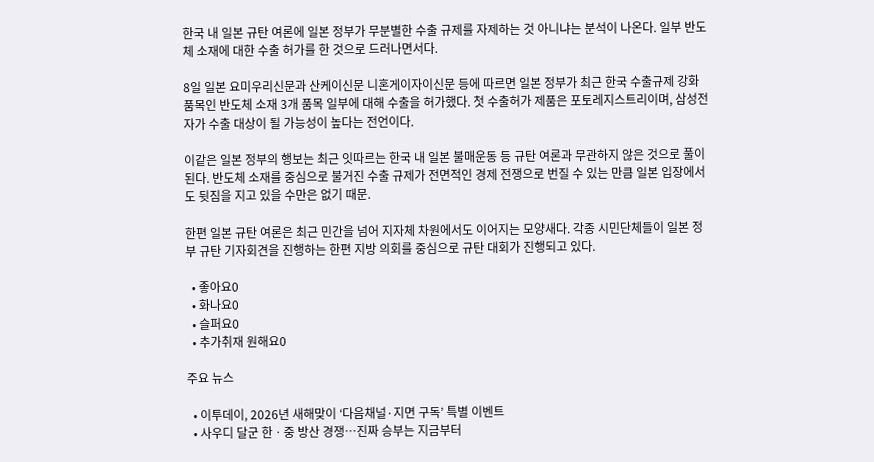한국 내 일본 규탄 여론에 일본 정부가 무분별한 수출 규제를 자제하는 것 아니냐는 분석이 나온다. 일부 반도체 소재에 대한 수출 허가를 한 것으로 드러나면서다.

8일 일본 요미우리신문과 산케이신문 니혼게이자이신문 등에 따르면 일본 정부가 최근 한국 수출규제 강화 품목인 반도체 소재 3개 품목 일부에 대해 수출을 허가했다. 첫 수출허가 제품은 포토레지스트리이며, 삼성전자가 수출 대상이 될 가능성이 높다는 전언이다.

이같은 일본 정부의 행보는 최근 잇따르는 한국 내 일본 불매운동 등 규탄 여론과 무관하지 않은 것으로 풀이된다. 반도체 소재를 중심으로 불거진 수출 규제가 전면적인 경제 전쟁으로 번질 수 있는 만큼 일본 입장에서도 뒷짐을 지고 있을 수만은 없기 때문.

한편 일본 규탄 여론은 최근 민간을 넘어 지자체 차원에서도 이어지는 모양새다. 각종 시민단체들이 일본 정부 규탄 기자회견을 진행하는 한편 지방 의회를 중심으로 규탄 대회가 진행되고 있다.

  • 좋아요0
  • 화나요0
  • 슬퍼요0
  • 추가취재 원해요0

주요 뉴스

  • 이투데이, 2026년 새해맞이 ‘다음채널·지면 구독’ 특별 이벤트
  • 사우디 달군 한ㆍ중 방산 경쟁…진짜 승부는 지금부터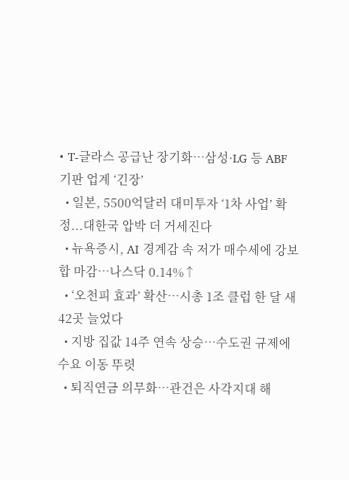• T-글라스 공급난 장기화…삼성·LG 등 ABF 기판 업계 ‘긴장’
  • 일본, 5500억달러 대미투자 ‘1차 사업’ 확정...대한국 압박 더 거세진다
  • 뉴욕증시, AI 경계감 속 저가 매수세에 강보합 마감…나스닥 0.14%↑
  • ‘오천피 효과’ 확산…시총 1조 클럽 한 달 새 42곳 늘었다
  • 지방 집값 14주 연속 상승⋯수도권 규제에 수요 이동 뚜렷
  • 퇴직연금 의무화⋯관건은 사각지대 해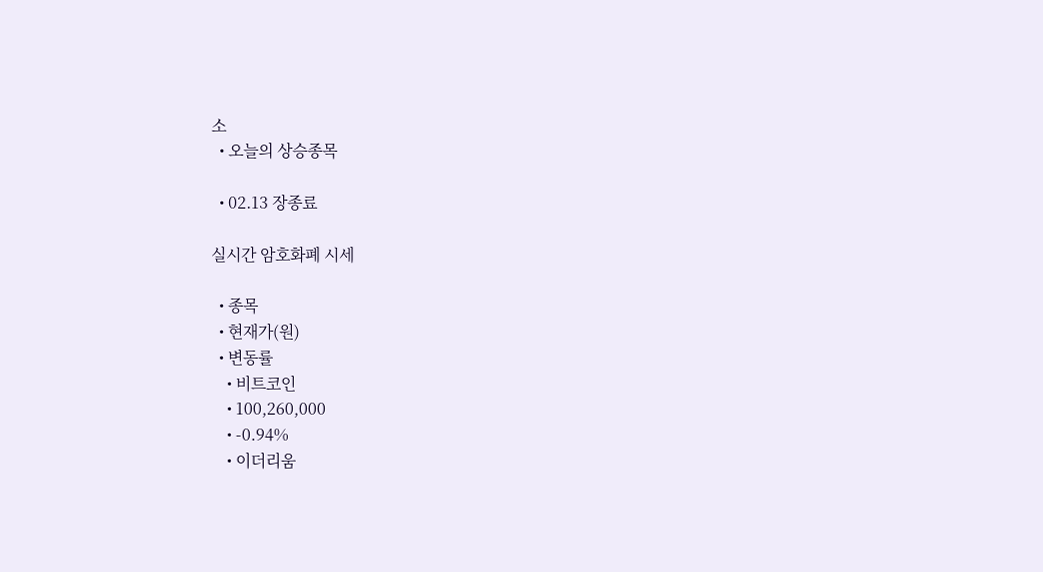소
  • 오늘의 상승종목

  • 02.13 장종료

실시간 암호화폐 시세

  • 종목
  • 현재가(원)
  • 변동률
    • 비트코인
    • 100,260,000
    • -0.94%
    • 이더리움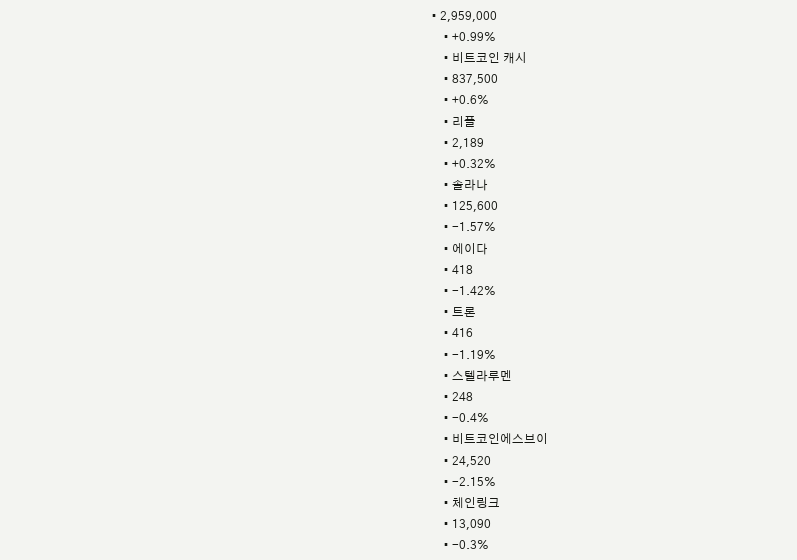• 2,959,000
    • +0.99%
    • 비트코인 캐시
    • 837,500
    • +0.6%
    • 리플
    • 2,189
    • +0.32%
    • 솔라나
    • 125,600
    • -1.57%
    • 에이다
    • 418
    • -1.42%
    • 트론
    • 416
    • -1.19%
    • 스텔라루멘
    • 248
    • -0.4%
    • 비트코인에스브이
    • 24,520
    • -2.15%
    • 체인링크
    • 13,090
    • -0.3%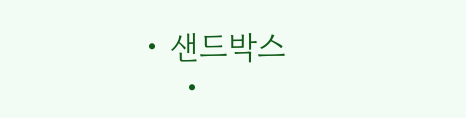• 샌드박스
    •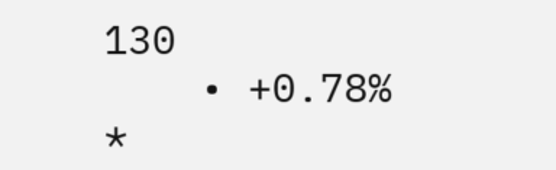130
    • +0.78%
*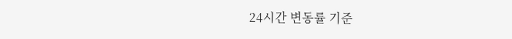24시간 변동률 기준